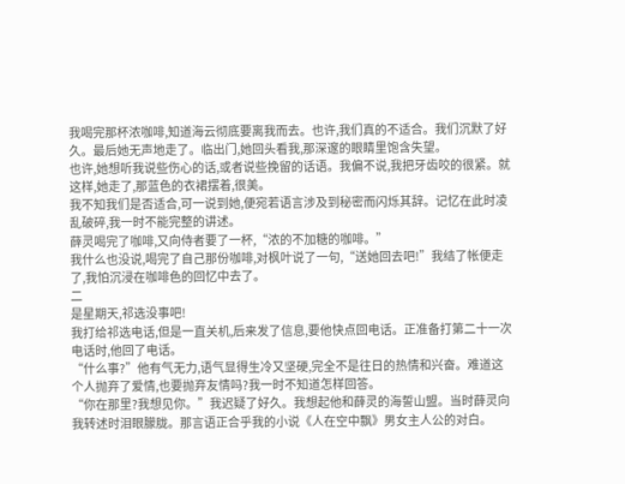我喝完那杯浓咖啡,知道海云彻底要离我而去。也许,我们真的不适合。我们沉默了好久。最后她无声地走了。临出门,她回头看我,那深邃的眼睛里饱含失望。
也许,她想听我说些伤心的话,或者说些挽留的话语。我偏不说,我把牙齿咬的很紧。就这样,她走了,那蓝色的衣裙摆着,很美。
我不知我们是否适合,可一说到她,便宛若语言涉及到秘密而闪烁其辞。记忆在此时凌乱破碎,我一时不能完整的讲述。
薛灵喝完了咖啡,又向侍者要了一杯,“浓的不加糖的咖啡。”
我什么也没说,喝完了自己那份咖啡,对枫叶说了一句,“送她回去吧!”我结了帐便走了,我怕沉浸在咖啡色的回忆中去了。
二
是星期天,祁选没事吧!
我打给祁选电话,但是一直关机,后来发了信息,要他快点回电话。正准备打第二十一次电话时,他回了电话。
“什么事?”他有气无力,语气显得生冷又坚硬,完全不是往日的热情和兴奋。难道这个人抛弃了爱情,也要抛弃友情吗?我一时不知道怎样回答。
“你在那里?我想见你。”我迟疑了好久。我想起他和薛灵的海誓山盟。当时薛灵向我转述时泪眼朦胧。那言语正合乎我的小说《人在空中飘》男女主人公的对白。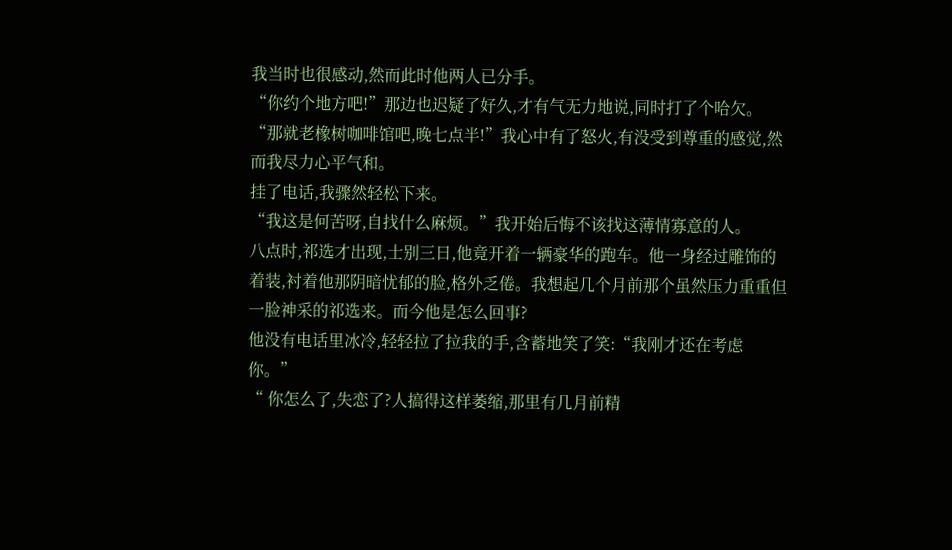我当时也很感动,然而此时他两人已分手。
“你约个地方吧!”那边也迟疑了好久,才有气无力地说,同时打了个哈欠。
“那就老橡树咖啡馆吧,晚七点半!”我心中有了怒火,有没受到尊重的感觉,然而我尽力心平气和。
挂了电话,我骤然轻松下来。
“我这是何苦呀,自找什么麻烦。”我开始后悔不该找这薄情寡意的人。
八点时,祁选才出现,士别三日,他竟开着一辆豪华的跑车。他一身经过雕饰的着装,衬着他那阴暗忧郁的脸,格外乏倦。我想起几个月前那个虽然压力重重但一脸神采的祁选来。而今他是怎么回事?
他没有电话里冰冷,轻轻拉了拉我的手,含蓄地笑了笑:“我刚才还在考虑你。”
“ 你怎么了,失恋了?人搞得这样萎缩,那里有几月前精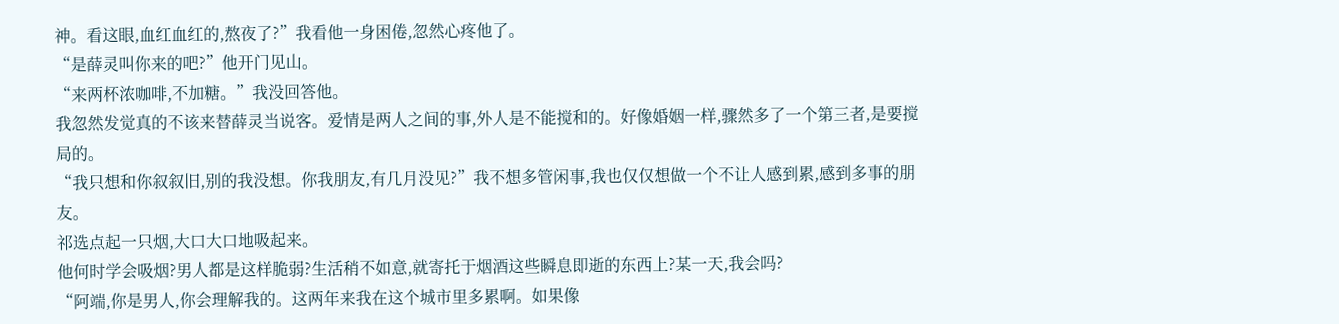神。看这眼,血红血红的,熬夜了?”我看他一身困倦,忽然心疼他了。
“是薛灵叫你来的吧?”他开门见山。
“来两杯浓咖啡,不加糖。”我没回答他。
我忽然发觉真的不该来替薛灵当说客。爱情是两人之间的事,外人是不能搅和的。好像婚姻一样,骤然多了一个第三者,是要搅局的。
“我只想和你叙叙旧,别的我没想。你我朋友,有几月没见?”我不想多管闲事,我也仅仅想做一个不让人感到累,感到多事的朋友。
祁选点起一只烟,大口大口地吸起来。
他何时学会吸烟?男人都是这样脆弱?生活稍不如意,就寄托于烟酒这些瞬息即逝的东西上?某一天,我会吗?
“阿端,你是男人,你会理解我的。这两年来我在这个城市里多累啊。如果像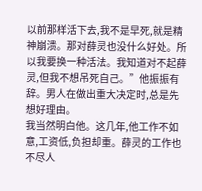以前那样活下去,我不是早死,就是精神崩溃。那对薛灵也没什么好处。所以我要换一种活法。我知道对不起薛灵,但我不想吊死自己。”他振振有辞。男人在做出重大决定时,总是先想好理由。
我当然明白他。这几年,他工作不如意,工资低,负担却重。薛灵的工作也不尽人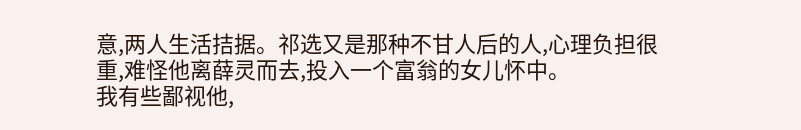意,两人生活拮据。祁选又是那种不甘人后的人,心理负担很重,难怪他离薛灵而去,投入一个富翁的女儿怀中。
我有些鄙视他,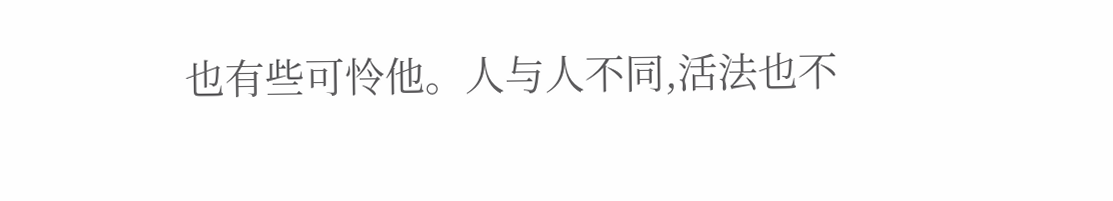也有些可怜他。人与人不同,活法也不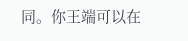同。你王端可以在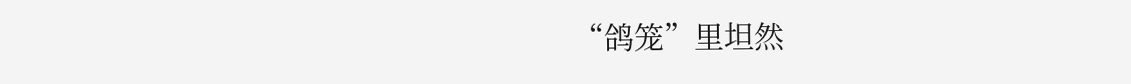“鸽笼”里坦然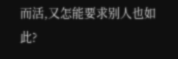而活,又怎能要求别人也如此?